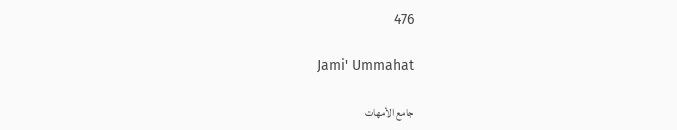476

Jami' Ummahat

جامع الأمهات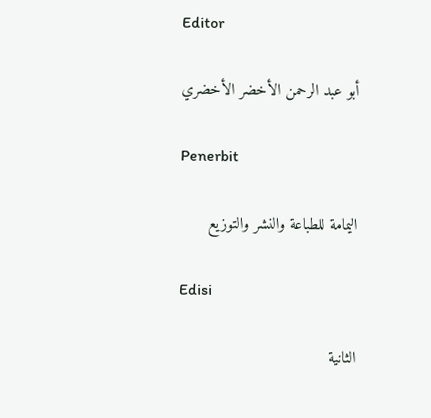Editor

أبو عبد الرحمن الأخضر الأخضري

Penerbit

اليمامة للطباعة والنشر والتوزيع

Edisi

الثانية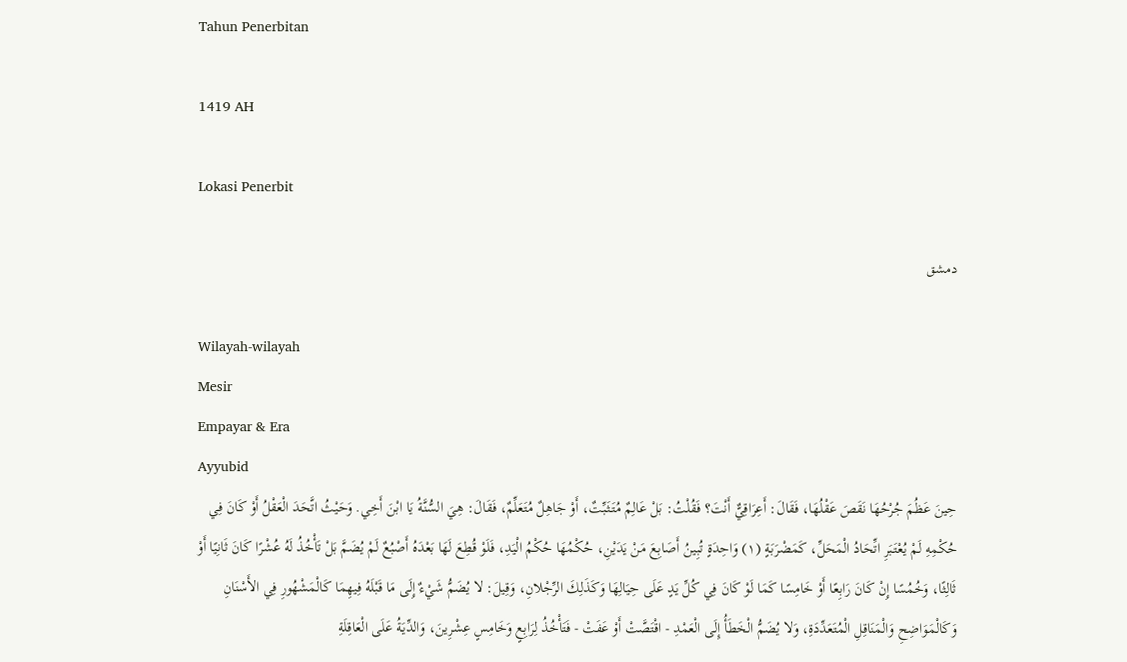Tahun Penerbitan

1419 AH

Lokasi Penerbit

دمشق

Wilayah-wilayah
Mesir
Empayar & Era
Ayyubid
حِينَ عَظُمَ جُرْحُهَا نَقَصَ عَقْلُهَا، فَقَالَ: أَعِرَاقِيٌّ أَنْتَ؟ فَقُلْتُ: بَلْ عَالِمٌ مُتَثَبِّتٌ، أَوْ جَاهِلٌ مُتَعَلِّمٌ، فَقَالَ: هِيَ السُّنَّةُ يَا ابْنَ أَخِي. وَحَيْثُ اتَّحَدَ الْعَقْلُ أَوْ كَانَ فِي حُكْمِهِ لَمْ يُعْتَبَرِ اتِّحَادُ الْمَحَلِّ، كَمَضْرَبَةٍ (١) وَاحِدَةٍ تُبِينُ أَصَابِعَ مَنْ يَدَيْنِ، حُكْمُهَا حُكْمُ الْيَدِ، فَلَوْ قُطِعَ لَهَا بَعْدَهُ أَصْبُعٌ لَمْ يُضَمَّ بَلْ تَأْخُذُ لَهُ عُشْرًا كَانَ ثَانِيًا أَوْ ثَالِثًا، وَخُمُسًا إِنْ كَانَ رَابِعًا أَوْ خَامِسًا كَمَا لَوْ كَانَ فِي كُلِّ يَدٍ عَلَى حِيَالِهَا وَكَذَلِكَ الرِّجْلانِ، وَقِيلَ: لا يُضَمُّ شَيْءٌ إِلَى مَا قَبْلَهُ فِيهِمَا كَالْمَشْهُورِ فِي الأَسْنَانِ وَكَالْمَوَاضِحِ وَالْمَنَاقِلِ الْمُتَعَدِّدَةِ، وَلا يُضَمُّ الْخَطَأُ إِلَى الْعَمْدِ - اقْتَصَّتْ أَوْ عَفَتْ - فَتَأْخُذُ لِرَابِعٍ وَخَامِسٍ عِشْرِينَ، وَالدِّيَةُ عَلَى الْعَاقِلَةِ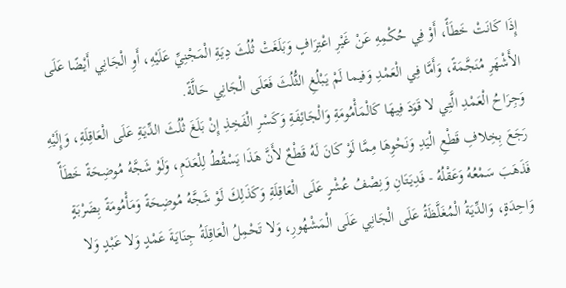إِذَا كَانَتْ خَطَأً، أَوْ فِي حُكْمِهِ عَنْ غَيْرِ اعْتِرَافٍ وَبَلَغَتْ ثُلُثَ دِيَةِ الْمَجْنِيِّ عَلَيْهِ، أَوِ الْجَانِي أَيْضًا عَلَى الأَشْهَرِ مُنَجَّمَةً، وَأَمَّا فِي الْعَمْدِ وَفيما لَمْ يَبْلُغِ الثُّلُثَ فَعَلَى الْجَانِي حَالَّةً.
وَجِرَاحُ الْعَمْدِ الَّتِي لا قَوَدَ فِيهَا كَالْمَأْمُومَةِ وَالْجَائِفَةِ وَكَسْرِ الْفَخِذِ إِنْ بَلَغَ ثُلُثَ الدِّيَةِ عَلَى الْعَاقِلَةِ، وَإِلَيْهِ رَجَعَ بِخِلافِ قَطْعِ الْيَدِ وَنَحْوِهَا مِمَّا لَوْ كَانَ لَهُ قَطْعٌ لأَنَّ هَذَا يَسْقُطُ لِلْعَدَمِ، وَلَوْ شَجَّهُ مُوضِحَةً خَطَأً فَذَهَبَ سَمْعُهُ وَعَقْلُهُ - فَدِيَتَانِ وَنِصْفُ عُشْرٍ عَلَى الْعَاقِلَةِ وَكَذَلِكَ لَوْ شَجَّهُ مُوضِحَةً وَمَأْمُومَةً بِضَرْبَةٍ وَاحِدَةٍ، وَالدِّيَةُ الْمُغَلَّظَةُ عَلَى الْجَانِي عَلَى الْمَشْهُورِ، وَلا تَحْمِلُ الْعَاقِلَةُ جِنَايَةَ عَمْدٍ وَلا عَبْدٍ وَلا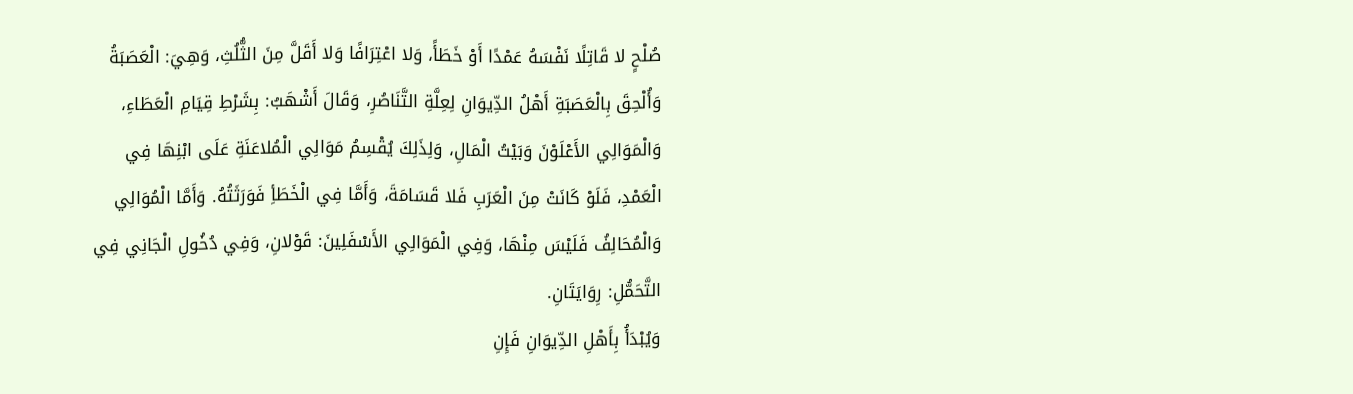صُلْحٍ لا قَاتِلًا نَفْسَهُ عَمْدًا أَوْ خَطَأً، وَلا اعْتِرَافًا وَلا أَقَلَّ مِنَ الثُّلُثِ، وَهِيَ: الْعَصَبَةُ وَأُلْحِقَ بِالْعَصَبَةِ أَهْلُ الدِّيوَانِ لِعِلَّةِ التَّنَاصُرِ، وَقَالَ أَشْهَبُ: بِشَرْطِ قِيَامِ الْعَطَاءِ، وَالْمَوَالِي الأَعْلَوْنَ وَبَيْتُ الْمَالِ، وَلِذَلِكَ يُقْسِمُ مَوَالِي الْمُلاعَنَةِ عَلَى ابْنِهَا فِي الْعَمْدِ، فَلَوْ كَانَتْ مِنَ الْعَرَبِ فَلا قَسَامَةَ، وَأَمَّا فِي الْخَطَأِ فَوَرَثَتُهُ. وَأَمَّا الْمُوَالِي وَالْمُحَالِفُ فَلَيْسَ مِنْهَا، وَفِي الْمَوَالِي الأَسْفَلِينَ: قَوْلانِ، وَفِي دُخُولِ الْجَانِي فِي التَّحَمُّلِ: رِوَايَتَانِ.
وَيُبْدَأُ بِأَهْلِ الدِّيوَانِ فَإِنِ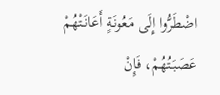اضْطَرُّوا إِلَى مَعُونَةٍ أَعَانَتْهُمْ عَصَبَتُهُمْ، فَإِنْ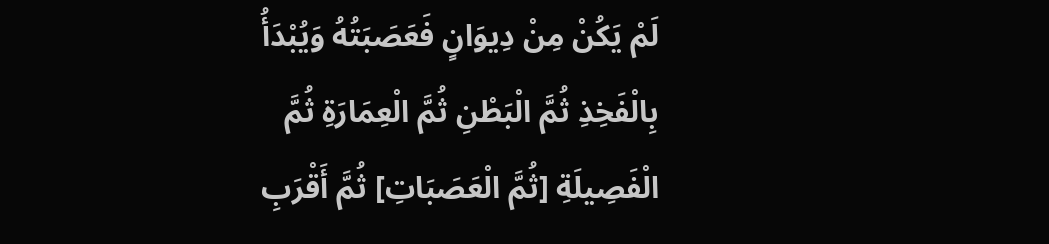لَمْ يَكُنْ مِنْ دِيوَانٍ فَعَصَبَتُهُ وَيُبْدَأُ بِالْفَخِذِ ثُمَّ الْبَطْنِ ثُمَّ الْعِمَارَةِ ثُمَّ الْفَصِيلَةِ [ثُمَّ الْعَصَبَاتِ] ثُمَّ أَقْرَبِ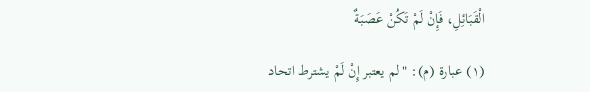الْقَبَائِلِ، فَإِنْ لَمْ تَكُنْ عَصَبَةٌ

(١) عبارة (م): "لم يعتبر إِنْ لَمْ يشترط اتحاد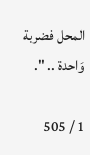المحل فضربة وَاحدة .. ".

1 / 505